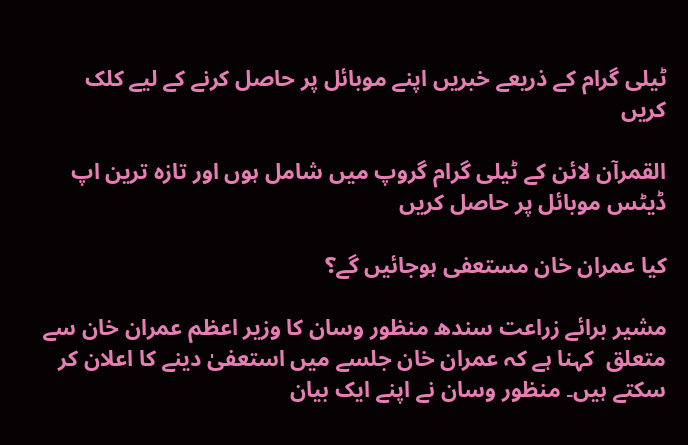ٹیلی گرام کے ذریعے خبریں اپنے موبائل پر حاصل کرنے کے لیے کلک کریں

القمرآن لائن کے ٹیلی گرام گروپ میں شامل ہوں اور تازہ ترین اپ ڈیٹس موبائل پر حاصل کریں

کیا عمران خان مستعفی ہوجائیں گے؟

مشیر برائے زراعت سندھ منظور وسان کا وزیر اعظم عمران خان سے متعلق  کہنا ہے کہ عمران خان جلسے میں استعفیٰ دینے کا اعلان کر سکتے ہیں۔ منظور وسان نے اپنے ایک بیان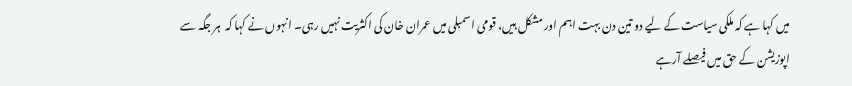میں کہا ہے کہ ملکی سیاست کے لیے دو تین دن بہت اہم اور مشکل ہیں، قومی اسمبلی میں عمران خان کی اکثریت نہیں رہی۔ انہوں نے کہا کہ  ہر جگہ سے اپوزیشن کے حق میں فیصلے آرہے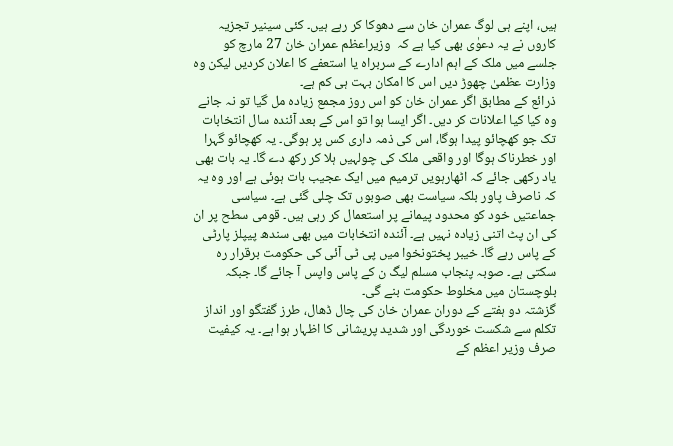ہیں، اپنے ہی لوگ عمران خان سے دھوکا کر رہے ہیں۔ کئی سینیر تجزیہ کاروں نے یہ دعوٰی بھی کیا ہے کہ  وزیراعظم عمران خان 27 مارچ کو جلسے میں ملک کے اہم ادارے کے سربراہ یا استعفے کا اعلان کردیں لیکن وہ وزارت عظمیٰ چھوڑ دیں اس کا امکان بہت ہی کم ہے۔
ذرائع کے مطابق اگر عمران خان کو اس روز مجمع زیادہ مل گیا تو نہ جانے وہ کیا کیا اعلانات کر دیں۔ اگر ایسا ہوا تو اس کے بعد آئندہ سال انتخابات تک جو کھچائو پیدا ہوگا، اس کی ذمہ داری کس پر ہوگی۔ یہ کھچائو گہرا اور خطرناک ہوگا اور واقعی ملک کی چولہیں ہلا کر رکھ دے گا۔ یہ بات بھی یاد رکھی جائے کہ اٹھارہویں ترمیم میں ایک عجیب بات ہوئی ہے اور وہ یہ کہ ناصرف پاور بلکہ سیاست بھی صوبوں تک چلی گئی ہے۔ سیاسی جماعتیں خود کو محدود پیمانے پر استعمال کر رہی ہیں۔ قومی سطح پر ان کی ان پٹ اتنی زیادہ نہیں ہے۔ آئندہ انتخابات میں بھی سندھ پیپلز پارٹی کے پاس رہے گا۔ خیبر پختونخوا میں پی ٹی آئی کی حکومت برقرار رہ سکتی ہے۔ صوبہ پنجاب مسلم لیگ ن کے پاس واپس آ جائے گا۔ جبکہ بلوچستان میں مخلوط حکومت بنے گی۔
گزشتہ دو ہفتے کے دوران عمران خان کی چال ڈھال، طرز گفتگو اور انداز تکلم سے شکست خوردگی اور شدید پریشانی کا اظہار ہوا ہے۔ یہ کیفیت صرف وزیر اعظم کے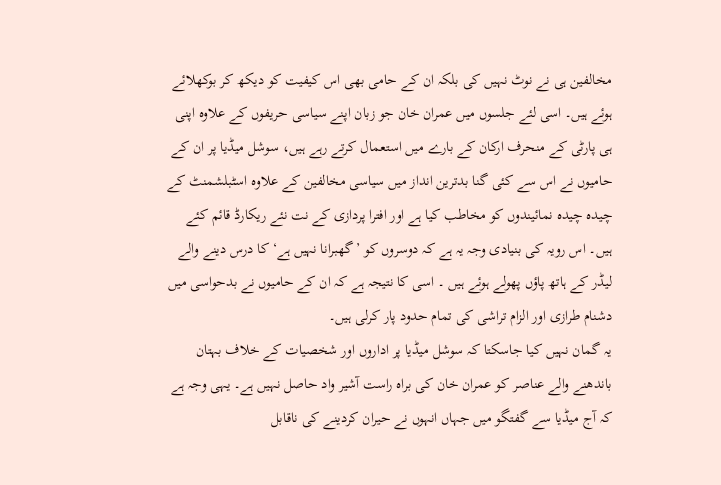مخالفین ہی نے نوٹ نہیں کی بلکہ ان کے حامی بھی اس کیفیت کو دیکھ کر بوکھلائے ہوئے ہیں۔ اسی لئے جلسوں میں عمران خان جو زبان اپنے سیاسی حریفوں کے علاوہ اپنی ہی پارٹی کے منحرف ارکان کے بارے میں استعمال کرتے رہے ہیں، سوشل میڈیا پر ان کے حامیوں نے اس سے کئی گنا بدترین انداز میں سیاسی مخالفین کے علاوہ اسٹبلشمنٹ کے چیدہ چیدہ نمائیندوں کو مخاطب کیا ہے اور افترا پردازی کے نت نئے ریکارڈ قائم کئے ہیں۔ اس رویہ کی بنیادی وجہ یہ ہے کہ دوسروں کو ’گھبرانا نہیں ہے‘ کا درس دینے والے لیڈر کے ہاتھ پاؤں پھولے ہوئے ہیں ۔ اسی کا نتیجہ ہے کہ ان کے حامیوں نے بدحواسی میں دشنام طرازی اور الزام تراشی کی تمام حدود پار کرلی ہیں۔
یہ گمان نہیں کیا جاسکتا کہ سوشل میڈیا پر اداروں اور شخصیات کے خلاف بہتان باندھنے والے عناصر کو عمران خان کی براہ راست آشیر واد حاصل نہیں ہے۔ یہی وجہ ہے کہ آج میڈیا سے گفتگو میں جہاں انہوں نے حیران کردینے کی ناقابل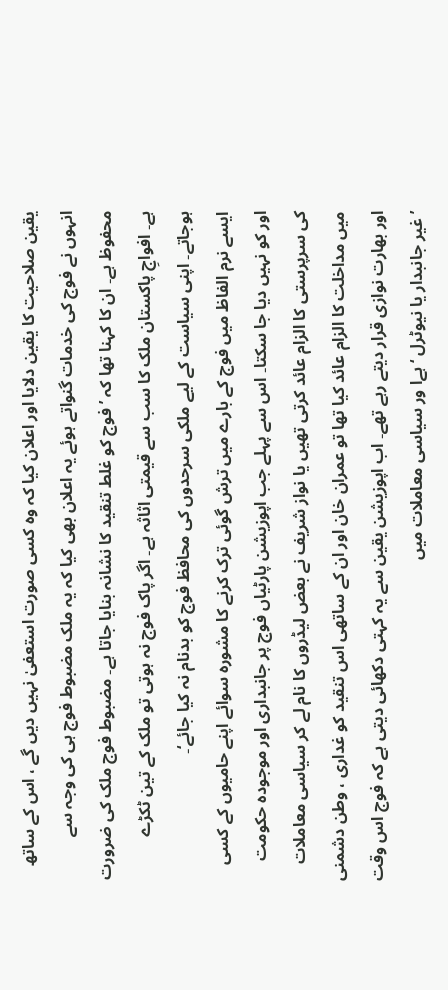یقین صلاحیت کا یقین دلایا اور اعلان کیا کہ وہ کسی صورت استعفیٰ نہیں دیں گے ، اس کے ساتھ انہوں نے فوج کی خدمات گنواتے ہوئے یہ اعلان بھی کیا کہ یہ ملک مضبوط فوج ہی کی وجہ سے محفوظ ہے۔ ان کا کہنا تھا کہ ’فوج کو غلط تنقید کا نشانہ بنایا جاتا ہے۔ مضبوط فوج ملک کی ضرورت ہے۔ افواجِ پاکستان ملک کا سب سے قیمتی اثاثہ ہے۔ اگر پاک فوج نہ ہوتی تو ملک کے تین ٹکڑے ہوجاتے۔ اپنی سیاست کے لیے ملکی سرحدوں کی محافظ فوج کو بدنام نہ کیا جائے‘۔
ایسے نرم الفاظ میں فوج کے بارے میں ترش گوئی ترک کرنے کا مشورہ سوائے اپنے حامیوں کے کسی اور کو نہیں دیا جا سکتا۔ اس سے پہلے جب اپوزیشن پارٹیاں فوج پر جانبداری اور موجودہ حکومت کی سرپرستی کا الزام عائد کرتی تھیں یا نواز شریف نے بعض لیڈروں کا نام لے کر سیاسی معاملات میں مداخلت کا الزام عائد کیا تھا تو عمران خان اور ان کے ساتھی اس تنقید کو غداری ، وطن دشمنی اور بھارت نوازی قرار دیتے رہے تھے۔ اب اپوزیشن یقین سے یہ کہتی دکھائی دیتی ہے کہ فوج اس وقت ’غیر جانبدار یا نیوٹرل ‘ ہےا ور سیاسی معاملات میں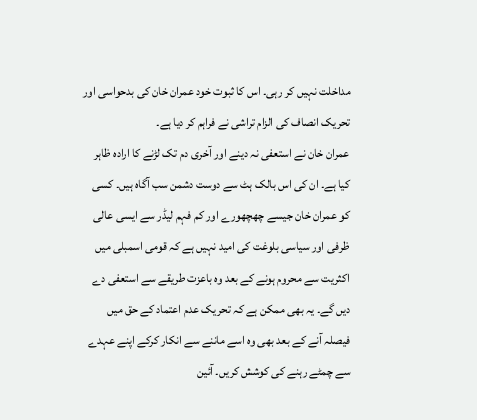مداخلت نہیں کر رہی۔ اس کا ثبوت خود عمران خان کی بدحواسی اور تحریک انصاف کی الزام تراشی نے فراہم کر دیا ہے۔
عمران خان نے استعفی نہ دینے اور آخری دم تک لڑنے کا ارادہ ظاہر کیا ہے۔ ان کی اس بالک ہٹ سے دوست دشمن سب آگاہ ہیں۔ کسی کو عمران خان جیسے چھچھورے اور کم فہم لیڈر سے ایسی عالی ظرفی اور سیاسی بلوغت کی امید نہیں ہے کہ قومی اسمبلی میں اکثریت سے محروم ہونے کے بعد وہ باعزت طریقے سے استعفی دے دیں گے۔ یہ بھی ممکن ہے کہ تحریک عدم اعتماد کے حق میں فیصلہ آنے کے بعد بھی وہ اسے ماننے سے انکار کرکے اپنے عہدے سے چمٹے رہنے کی کوشش کریں۔ آئین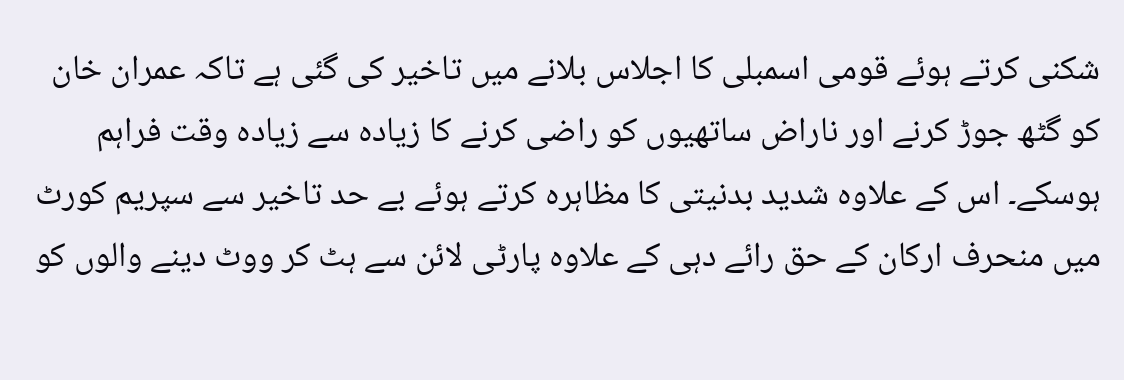شکنی کرتے ہوئے قومی اسمبلی کا اجلاس بلانے میں تاخیر کی گئی ہے تاکہ عمران خان کو گٹھ جوڑ کرنے اور ناراض ساتھیوں کو راضی کرنے کا زیادہ سے زیادہ وقت فراہم ہوسکے۔ اس کے علاوہ شدید بدنیتی کا مظاہرہ کرتے ہوئے بے حد تاخیر سے سپریم کورٹ میں منحرف ارکان کے حق رائے دہی کے علاوہ پارٹی لائن سے ہٹ کر ووٹ دینے والوں کو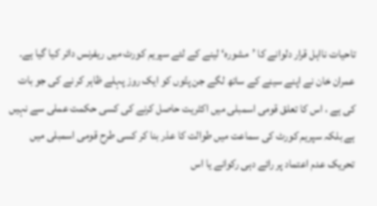تاحیات نااہل قرار دلوانے کا ’مشورہ‘ لینے کے لئے سپریم کورٹ میں ریفرنس دائر کیا گیا ہے۔
عمران خان نے اپنے سینے کے ساتھ لگے جن پتّوں کو ایک روز پہلے ظاہر کر نے کی جو بات کی ہے ، اس کا تعلق قومی اسمبلی میں اکثریت حاصل کرنے کی کسی حکمت عملی سے نہیں ہے بلکہ سپریم کورٹ کی سماعت میں طوالت کا عذر بنا کر کسی طرح قومی اسمبلی میں تحریک عدم اعتماد پر رائے دہی رکوانے یا اس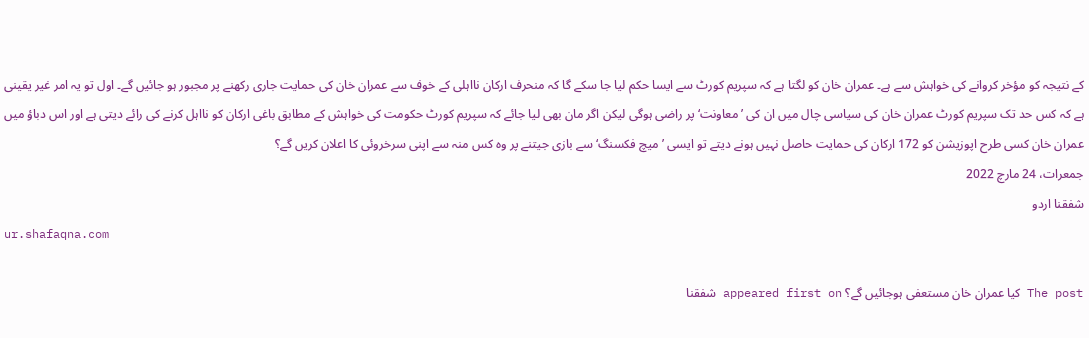کے نتیجہ کو مؤخر کروانے کی خواہش سے ہے۔ عمران خان کو لگتا ہے کہ سپریم کورٹ سے ایسا حکم لیا جا سکے گا کہ منحرف ارکان نااہلی کے خوف سے عمران خان کی حمایت جاری رکھنے پر مجبور ہو جائیں گے۔ اول تو یہ امر غیر یقینی ہے کہ کس حد تک سپریم کورٹ عمران خان کی سیاسی چال میں ان کی ’معاونت‘ پر راضی ہوگی لیکن اگر مان بھی لیا جائے کہ سپریم کورٹ حکومت کی خواہش کے مطابق باغی ارکان کو نااہل کرنے کی رائے دیتی ہے اور اس دباؤ میں عمران خان کسی طرح اپوزیشن کو 172 ارکان کی حمایت حاصل نہیں ہونے دیتے تو ایسی ’میچ فکسنگ‘ سے بازی جیتنے پر وہ کس منہ سے اپنی سرخروئی کا اعلان کریں گے؟
جمعرات، 24 مارچ 2022
شفقنا اردو
ur.shafaqna.com

The post کیا عمران خان مستعفی ہوجائیں گے؟ appeared first on شفقنا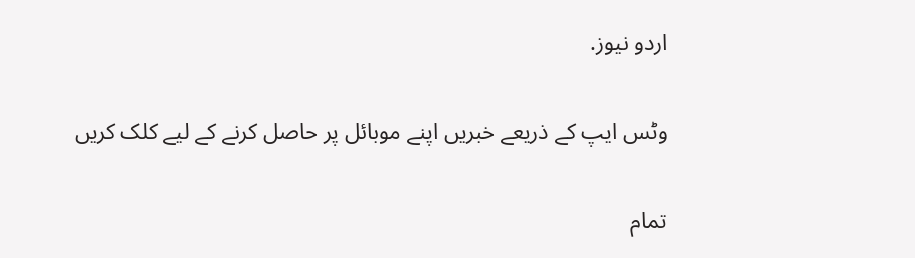اردو نیوز.

وٹس ایپ کے ذریعے خبریں اپنے موبائل پر حاصل کرنے کے لیے کلک کریں

تمام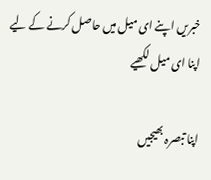خبریں اپنے ای میل میں حاصل کرنے کے لیے اپنا ای میل لکھیے

اپنا تبصرہ بھیجیں